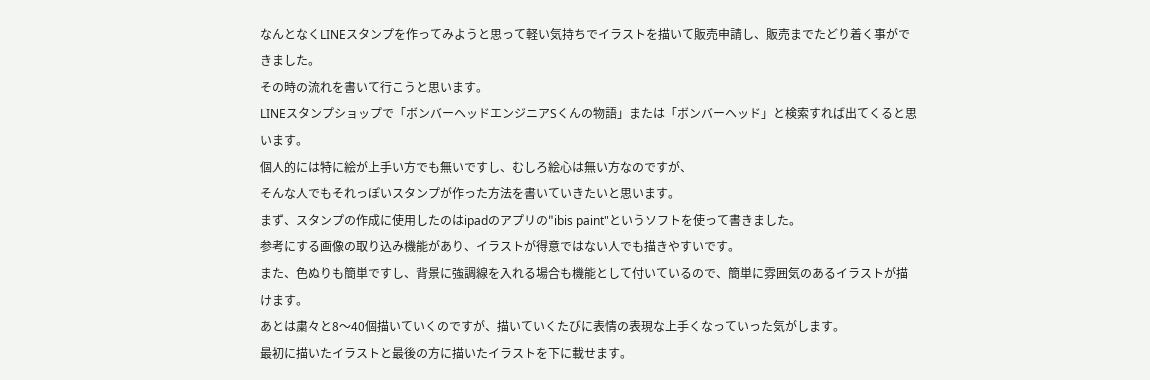なんとなくLINEスタンプを作ってみようと思って軽い気持ちでイラストを描いて販売申請し、販売までたどり着く事ができました。
その時の流れを書いて行こうと思います。
LINEスタンプショップで「ボンバーヘッドエンジニアSくんの物語」または「ボンバーヘッド」と検索すれば出てくると思います。
個人的には特に絵が上手い方でも無いですし、むしろ絵心は無い方なのですが、
そんな人でもそれっぽいスタンプが作った方法を書いていきたいと思います。
まず、スタンプの作成に使用したのはipadのアプリの"ibis paint"というソフトを使って書きました。
参考にする画像の取り込み機能があり、イラストが得意ではない人でも描きやすいです。
また、色ぬりも簡単ですし、背景に強調線を入れる場合も機能として付いているので、簡単に雰囲気のあるイラストが描けます。
あとは粛々と8〜40個描いていくのですが、描いていくたびに表情の表現な上手くなっていった気がします。
最初に描いたイラストと最後の方に描いたイラストを下に載せます。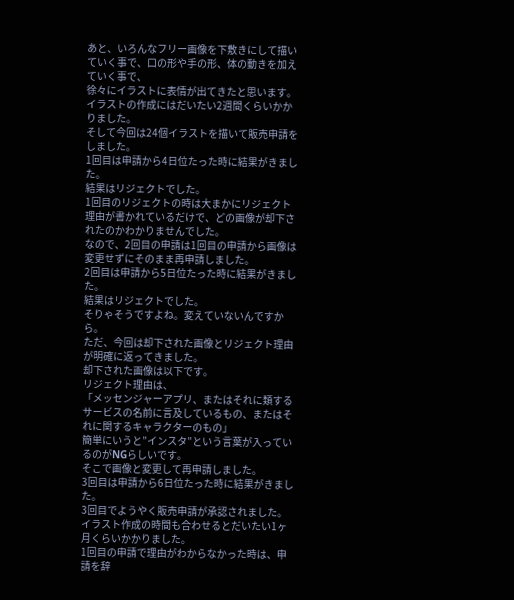あと、いろんなフリー画像を下敷きにして描いていく事で、口の形や手の形、体の動きを加えていく事で、
徐々にイラストに表情が出てきたと思います。
イラストの作成にはだいたい2週間くらいかかりました。
そして今回は24個イラストを描いて販売申請をしました。
1回目は申請から4日位たった時に結果がきました。
結果はリジェクトでした。
1回目のリジェクトの時は大まかにリジェクト理由が書かれているだけで、どの画像が却下されたのかわかりませんでした。
なので、2回目の申請は1回目の申請から画像は変更せずにそのまま再申請しました。
2回目は申請から5日位たった時に結果がきました。
結果はリジェクトでした。
そりゃそうですよね。変えていないんですから。
ただ、今回は却下された画像とリジェクト理由が明確に返ってきました。
却下された画像は以下です。
リジェクト理由は、
「メッセンジャーアプリ、またはそれに類するサービスの名前に言及しているもの、またはそれに関するキャラクターのもの」
簡単にいうと”インスタ”という言葉が入っているのがNGらしいです。
そこで画像と変更して再申請しました。
3回目は申請から6日位たった時に結果がきました。
3回目でようやく販売申請が承認されました。
イラスト作成の時間も合わせるとだいたい1ヶ月くらいかかりました。
1回目の申請で理由がわからなかった時は、申請を辞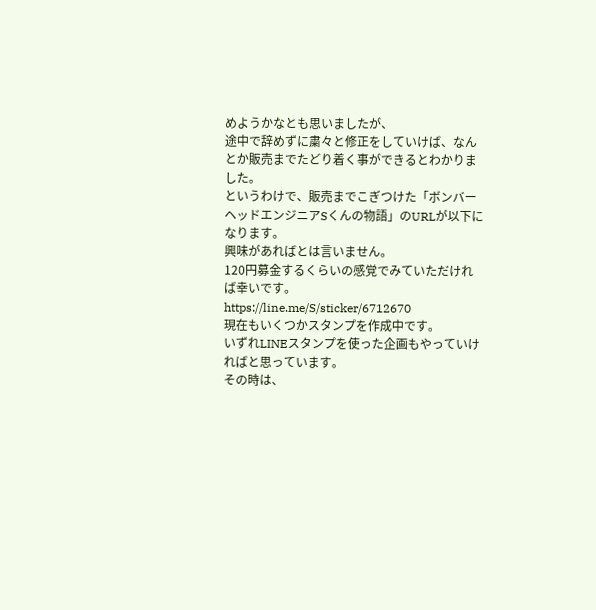めようかなとも思いましたが、
途中で辞めずに粛々と修正をしていけば、なんとか販売までたどり着く事ができるとわかりました。
というわけで、販売までこぎつけた「ボンバーヘッドエンジニアSくんの物語」のURLが以下になります。
興味があればとは言いません。
120円募金するくらいの感覚でみていただければ幸いです。
https://line.me/S/sticker/6712670
現在もいくつかスタンプを作成中です。
いずれLINEスタンプを使った企画もやっていければと思っています。
その時は、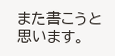また書こうと思います。